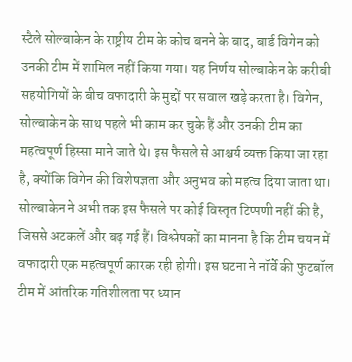स्टैले सोल्बाकेन के राष्ट्रीय टीम के कोच बनने के बाद, बार्ड विगेन को उनकी टीम में शामिल नहीं किया गया। यह निर्णय सोल्बाकेन के करीबी सहयोगियों के बीच वफादारी के मुद्दों पर सवाल खड़े करता है। विगेन, सोल्बाकेन के साथ पहले भी काम कर चुके हैं और उनकी टीम का महत्वपूर्ण हिस्सा माने जाते थे। इस फैसले से आश्चर्य व्यक्त किया जा रहा है, क्योंकि विगेन की विशेषज्ञता और अनुभव को महत्व दिया जाता था। सोल्बाकेन ने अभी तक इस फैसले पर कोई विस्तृत टिप्पणी नहीं की है, जिससे अटकलें और बढ़ गई हैं। विश्लेषकों का मानना है कि टीम चयन में वफादारी एक महत्वपूर्ण कारक रही होगी। इस घटना ने नॉर्वे की फुटबॉल टीम में आंतरिक गतिशीलता पर ध्यान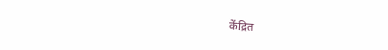केंद्रित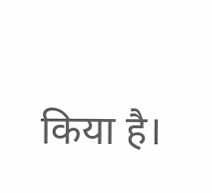किया है।